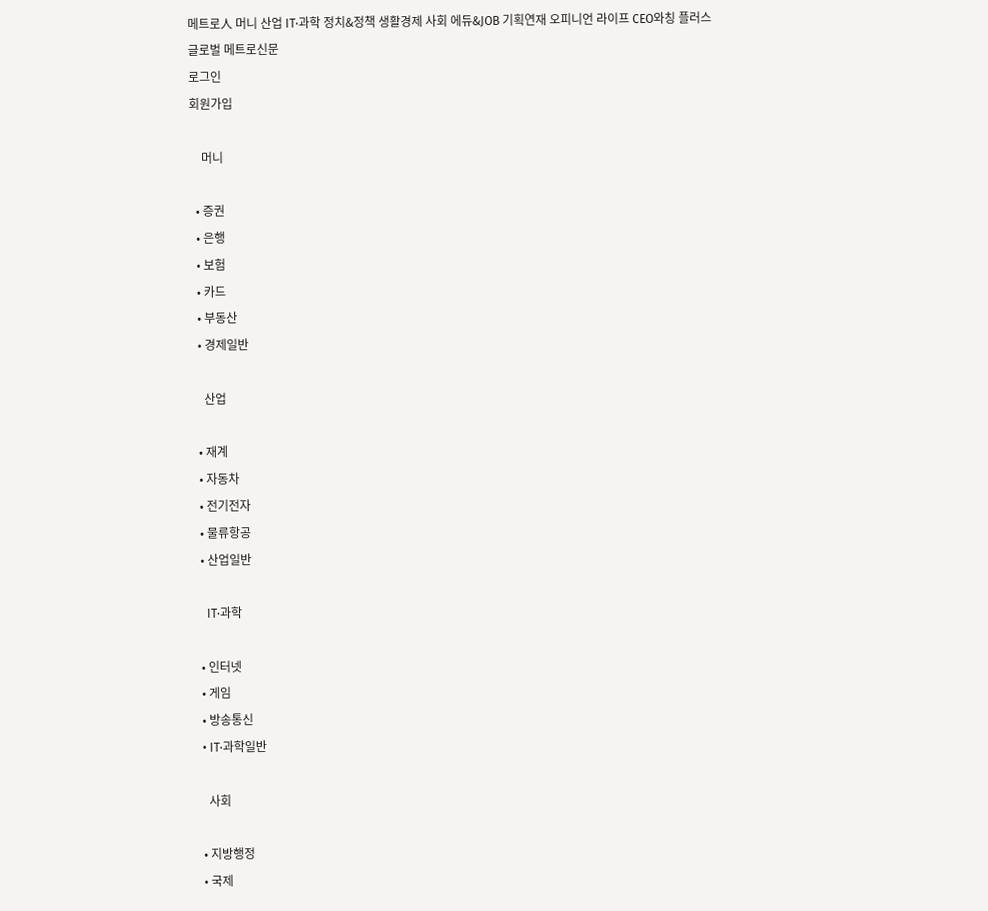메트로人 머니 산업 IT·과학 정치&정책 생활경제 사회 에듀&JOB 기획연재 오피니언 라이프 CEO와칭 플러스
글로벌 메트로신문
로그인
회원가입

    머니

  • 증권
  • 은행
  • 보험
  • 카드
  • 부동산
  • 경제일반

    산업

  • 재계
  • 자동차
  • 전기전자
  • 물류항공
  • 산업일반

    IT·과학

  • 인터넷
  • 게임
  • 방송통신
  • IT·과학일반

    사회

  • 지방행정
  • 국제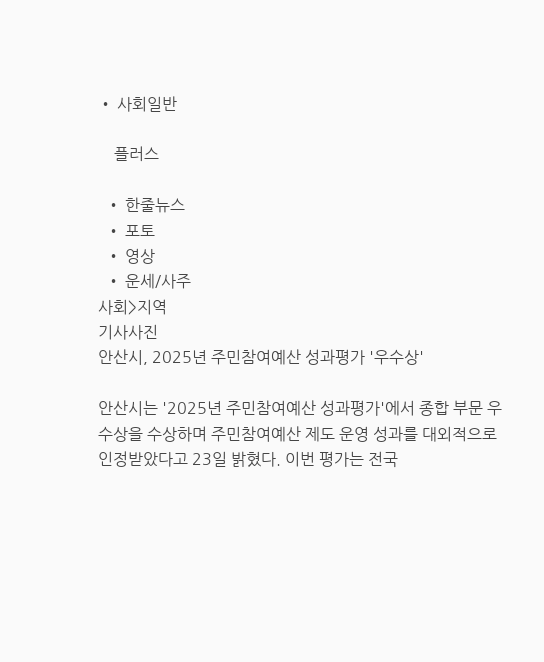• 사회일반

    플러스

  • 한줄뉴스
  • 포토
  • 영상
  • 운세/사주
사회>지역
기사사진
안산시, 2025년 주민참여예산 성과평가 '우수상'

안산시는 '2025년 주민참여예산 성과평가'에서 종합 부문 우수상을 수상하며 주민참여예산 제도 운영 성과를 대외적으로 인정받았다고 23일 밝혔다. 이번 평가는 전국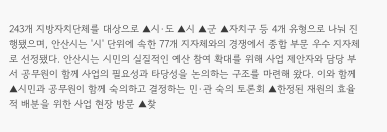243개 지방자치단체를 대상으로 ▲시·도 ▲시 ▲군 ▲자치구 등 4개 유형으로 나눠 진행됐으며, 안산시는 '시' 단위에 속한 77개 지자체와의 경쟁에서 종합 부문 우수 지자체로 선정됐다. 안산시는 시민의 실질적인 예산 참여 확대를 위해 사업 제안자와 담당 부서 공무원이 함께 사업의 필요성과 타당성을 논의하는 구조를 마련해 왔다. 이와 함께 ▲시민과 공무원이 함께 숙의하고 결정하는 민·관 숙의 토론회 ▲한정된 재원의 효율적 배분을 위한 사업 현장 방문 ▲찾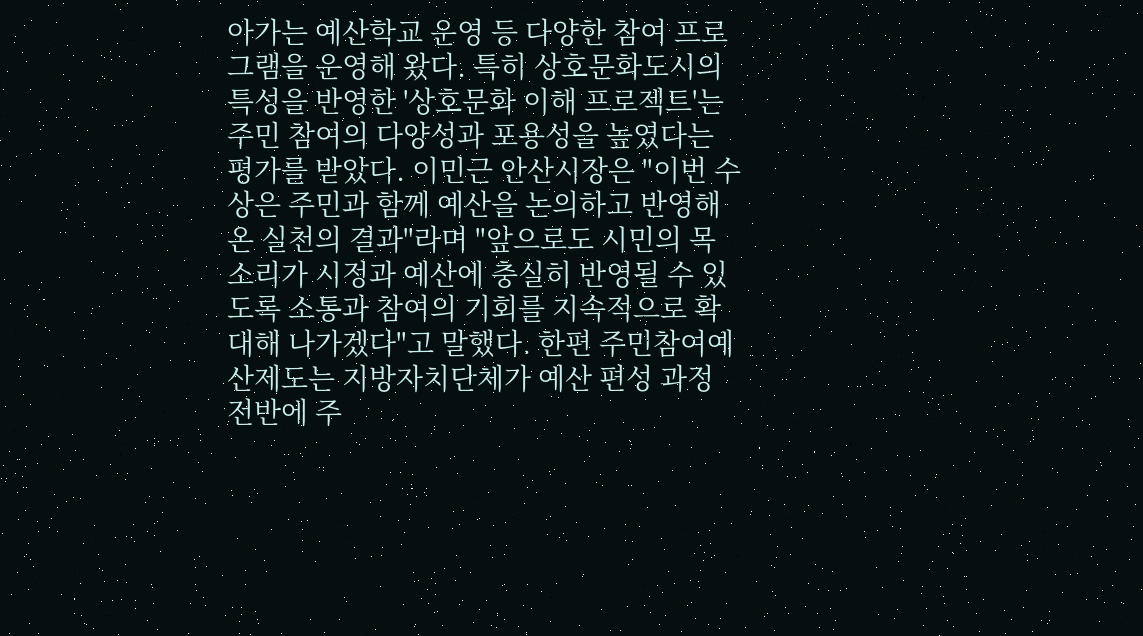아가는 예산학교 운영 등 다양한 참여 프로그램을 운영해 왔다. 특히 상호문화도시의 특성을 반영한 '상호문화 이해 프로젝트'는 주민 참여의 다양성과 포용성을 높였다는 평가를 받았다. 이민근 안산시장은 "이번 수상은 주민과 함께 예산을 논의하고 반영해 온 실천의 결과"라며 "앞으로도 시민의 목소리가 시정과 예산에 충실히 반영될 수 있도록 소통과 참여의 기회를 지속적으로 확대해 나가겠다"고 말했다. 한편 주민참여예산제도는 지방자치단체가 예산 편성 과정 전반에 주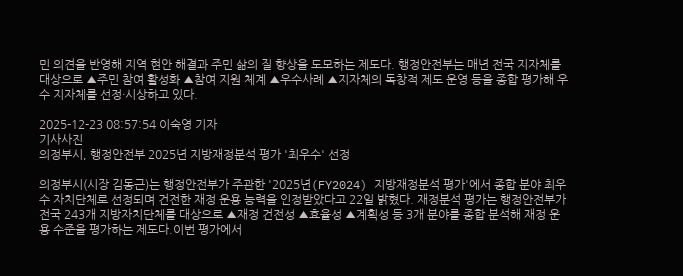민 의견을 반영해 지역 현안 해결과 주민 삶의 질 향상을 도모하는 제도다. 행정안전부는 매년 전국 지자체를 대상으로 ▲주민 참여 활성화 ▲참여 지원 체계 ▲우수사례 ▲지자체의 독창적 제도 운영 등을 종합 평가해 우수 지자체를 선정·시상하고 있다.

2025-12-23 08:57:54 이숙영 기자
기사사진
의정부시, 행정안전부 2025년 지방재정분석 평가 '최우수' 선정

의정부시(시장 김동근)는 행정안전부가 주관한 '2025년(FY2024) 지방재정분석 평가'에서 종합 분야 최우수 자치단체로 선정되며 건전한 재정 운용 능력을 인정받았다고 22일 밝혔다. 재정분석 평가는 행정안전부가 전국 243개 지방자치단체를 대상으로 ▲재정 건전성 ▲효율성 ▲계획성 등 3개 분야를 종합 분석해 재정 운용 수준을 평가하는 제도다.이번 평가에서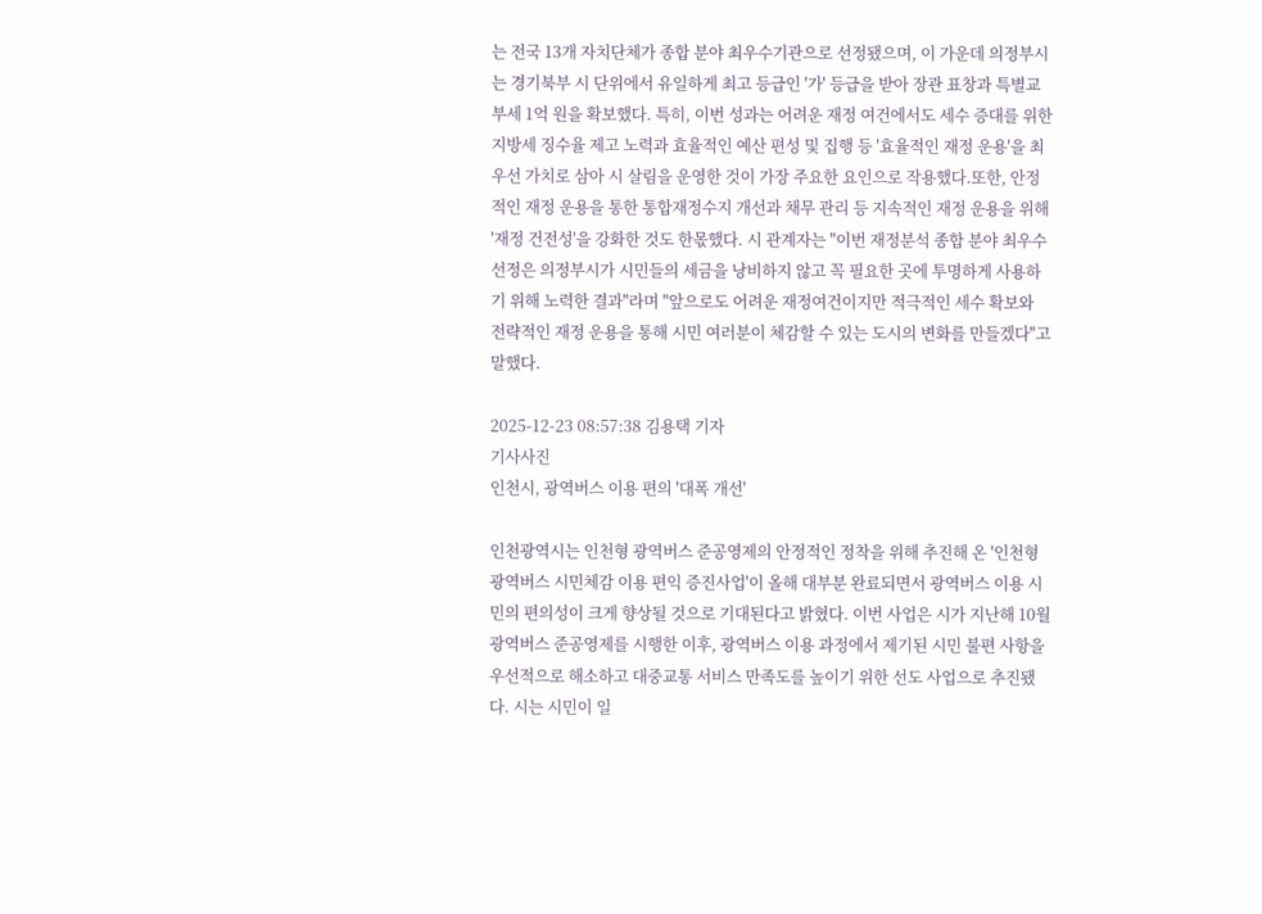는 전국 13개 자치단체가 종합 분야 최우수기관으로 선정됐으며, 이 가운데 의정부시는 경기북부 시 단위에서 유일하게 최고 등급인 '가' 등급을 받아 장관 표창과 특별교부세 1억 원을 확보했다. 특히, 이번 성과는 어려운 재정 여건에서도 세수 증대를 위한 지방세 징수율 제고 노력과 효율적인 예산 편성 및 집행 등 '효율적인 재정 운용'을 최우선 가치로 삼아 시 살림을 운영한 것이 가장 주요한 요인으로 작용했다.또한, 안정적인 재정 운용을 통한 통합재정수지 개선과 채무 관리 등 지속적인 재정 운용을 위해 '재정 건전성'을 강화한 것도 한몫했다. 시 관계자는 "이번 재정분석 종합 분야 최우수 선정은 의정부시가 시민들의 세금을 낭비하지 않고 꼭 필요한 곳에 투명하게 사용하기 위해 노력한 결과"라며 "앞으로도 어려운 재정여건이지만 적극적인 세수 확보와 전략적인 재정 운용을 통해 시민 여러분이 체감할 수 있는 도시의 변화를 만들겠다"고 말했다.

2025-12-23 08:57:38 김용택 기자
기사사진
인천시, 광역버스 이용 편의 '대폭 개선'

인천광역시는 인천형 광역버스 준공영제의 안정적인 정착을 위해 추진해 온 '인천형 광역버스 시민체감 이용 편익 증진사업'이 올해 대부분 완료되면서 광역버스 이용 시민의 편의성이 크게 향상될 것으로 기대된다고 밝혔다. 이번 사업은 시가 지난해 10월 광역버스 준공영제를 시행한 이후, 광역버스 이용 과정에서 제기된 시민 불편 사항을 우선적으로 해소하고 대중교통 서비스 만족도를 높이기 위한 선도 사업으로 추진됐다. 시는 시민이 일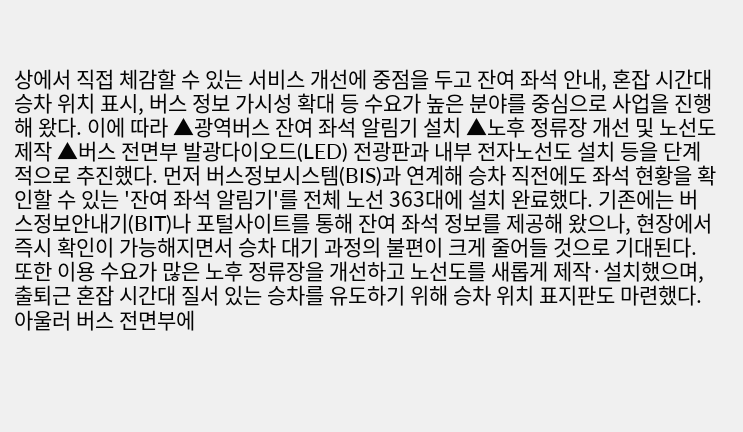상에서 직접 체감할 수 있는 서비스 개선에 중점을 두고 잔여 좌석 안내, 혼잡 시간대 승차 위치 표시, 버스 정보 가시성 확대 등 수요가 높은 분야를 중심으로 사업을 진행해 왔다. 이에 따라 ▲광역버스 잔여 좌석 알림기 설치 ▲노후 정류장 개선 및 노선도 제작 ▲버스 전면부 발광다이오드(LED) 전광판과 내부 전자노선도 설치 등을 단계적으로 추진했다. 먼저 버스정보시스템(BIS)과 연계해 승차 직전에도 좌석 현황을 확인할 수 있는 '잔여 좌석 알림기'를 전체 노선 363대에 설치 완료했다. 기존에는 버스정보안내기(BIT)나 포털사이트를 통해 잔여 좌석 정보를 제공해 왔으나, 현장에서 즉시 확인이 가능해지면서 승차 대기 과정의 불편이 크게 줄어들 것으로 기대된다. 또한 이용 수요가 많은 노후 정류장을 개선하고 노선도를 새롭게 제작·설치했으며, 출퇴근 혼잡 시간대 질서 있는 승차를 유도하기 위해 승차 위치 표지판도 마련했다. 아울러 버스 전면부에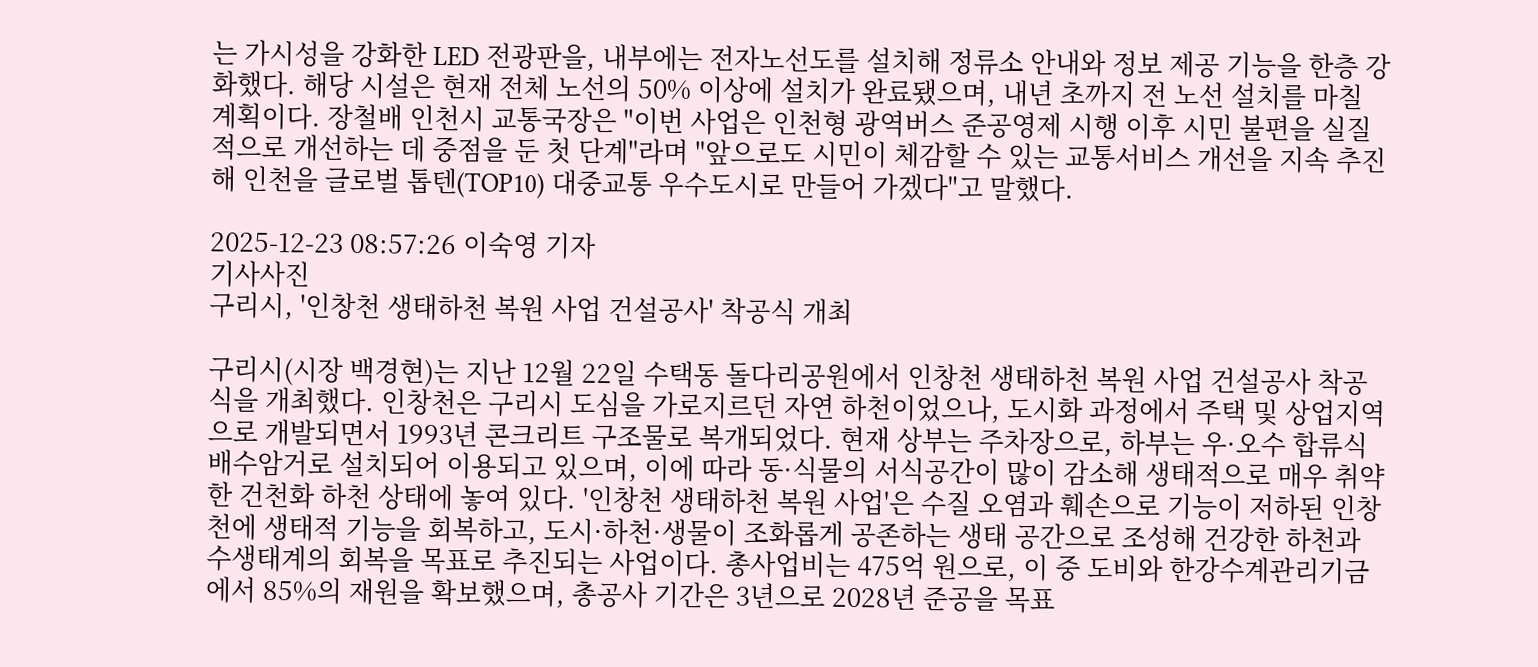는 가시성을 강화한 LED 전광판을, 내부에는 전자노선도를 설치해 정류소 안내와 정보 제공 기능을 한층 강화했다. 해당 시설은 현재 전체 노선의 50% 이상에 설치가 완료됐으며, 내년 초까지 전 노선 설치를 마칠 계획이다. 장철배 인천시 교통국장은 "이번 사업은 인천형 광역버스 준공영제 시행 이후 시민 불편을 실질적으로 개선하는 데 중점을 둔 첫 단계"라며 "앞으로도 시민이 체감할 수 있는 교통서비스 개선을 지속 추진해 인천을 글로벌 톱텐(TOP10) 대중교통 우수도시로 만들어 가겠다"고 말했다.

2025-12-23 08:57:26 이숙영 기자
기사사진
구리시, '인창천 생태하천 복원 사업 건설공사' 착공식 개최

구리시(시장 백경현)는 지난 12월 22일 수택동 돌다리공원에서 인창천 생태하천 복원 사업 건설공사 착공식을 개최했다. 인창천은 구리시 도심을 가로지르던 자연 하천이었으나, 도시화 과정에서 주택 및 상업지역으로 개발되면서 1993년 콘크리트 구조물로 복개되었다. 현재 상부는 주차장으로, 하부는 우·오수 합류식 배수암거로 설치되어 이용되고 있으며, 이에 따라 동·식물의 서식공간이 많이 감소해 생태적으로 매우 취약한 건천화 하천 상태에 놓여 있다. '인창천 생태하천 복원 사업'은 수질 오염과 훼손으로 기능이 저하된 인창천에 생태적 기능을 회복하고, 도시·하천·생물이 조화롭게 공존하는 생태 공간으로 조성해 건강한 하천과 수생태계의 회복을 목표로 추진되는 사업이다. 총사업비는 475억 원으로, 이 중 도비와 한강수계관리기금에서 85%의 재원을 확보했으며, 총공사 기간은 3년으로 2028년 준공을 목표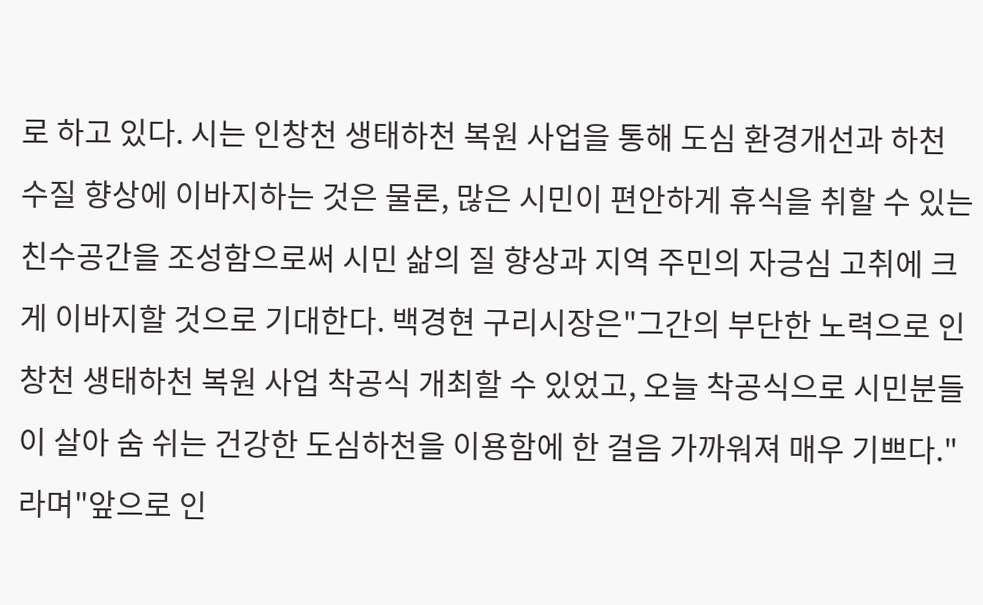로 하고 있다. 시는 인창천 생태하천 복원 사업을 통해 도심 환경개선과 하천 수질 향상에 이바지하는 것은 물론, 많은 시민이 편안하게 휴식을 취할 수 있는 친수공간을 조성함으로써 시민 삶의 질 향상과 지역 주민의 자긍심 고취에 크게 이바지할 것으로 기대한다. 백경현 구리시장은"그간의 부단한 노력으로 인창천 생태하천 복원 사업 착공식 개최할 수 있었고, 오늘 착공식으로 시민분들이 살아 숨 쉬는 건강한 도심하천을 이용함에 한 걸음 가까워져 매우 기쁘다."라며"앞으로 인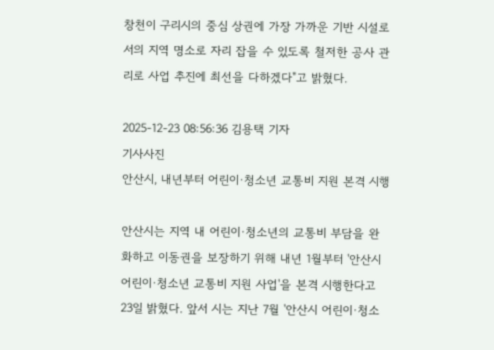창천이 구리시의 중심 상권에 가장 가까운 기반 시설로서의 지역 명소로 자리 잡을 수 있도록 철저한 공사 관리로 사업 추진에 최선을 다하겠다"고 밝혔다.

2025-12-23 08:56:36 김용택 기자
기사사진
안산시, 내년부터 어린이·청소년 교통비 지원 본격 시행

안산시는 지역 내 어린이·청소년의 교통비 부담을 완화하고 이동권을 보장하기 위해 내년 1월부터 '안산시 어린이·청소년 교통비 지원 사업'을 본격 시행한다고 23일 밝혔다. 앞서 시는 지난 7월 '안산시 어린이·청소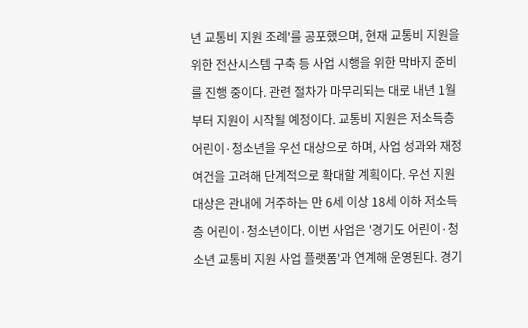년 교통비 지원 조례'를 공포했으며, 현재 교통비 지원을 위한 전산시스템 구축 등 사업 시행을 위한 막바지 준비를 진행 중이다. 관련 절차가 마무리되는 대로 내년 1월부터 지원이 시작될 예정이다. 교통비 지원은 저소득층 어린이·청소년을 우선 대상으로 하며, 사업 성과와 재정 여건을 고려해 단계적으로 확대할 계획이다. 우선 지원 대상은 관내에 거주하는 만 6세 이상 18세 이하 저소득층 어린이·청소년이다. 이번 사업은 '경기도 어린이·청소년 교통비 지원 사업 플랫폼'과 연계해 운영된다. 경기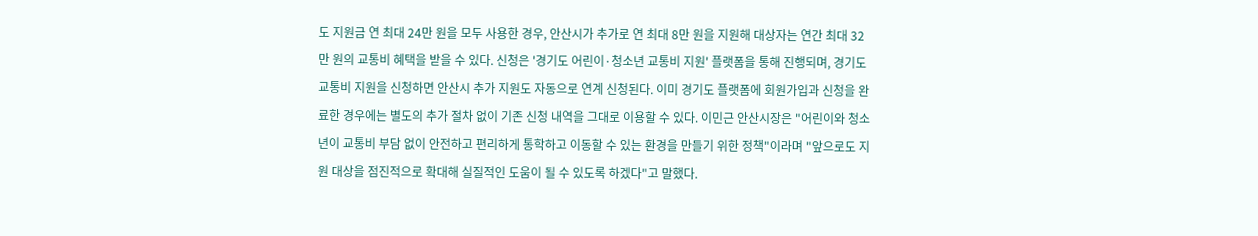도 지원금 연 최대 24만 원을 모두 사용한 경우, 안산시가 추가로 연 최대 8만 원을 지원해 대상자는 연간 최대 32만 원의 교통비 혜택을 받을 수 있다. 신청은 '경기도 어린이·청소년 교통비 지원' 플랫폼을 통해 진행되며, 경기도 교통비 지원을 신청하면 안산시 추가 지원도 자동으로 연계 신청된다. 이미 경기도 플랫폼에 회원가입과 신청을 완료한 경우에는 별도의 추가 절차 없이 기존 신청 내역을 그대로 이용할 수 있다. 이민근 안산시장은 "어린이와 청소년이 교통비 부담 없이 안전하고 편리하게 통학하고 이동할 수 있는 환경을 만들기 위한 정책"이라며 "앞으로도 지원 대상을 점진적으로 확대해 실질적인 도움이 될 수 있도록 하겠다"고 말했다.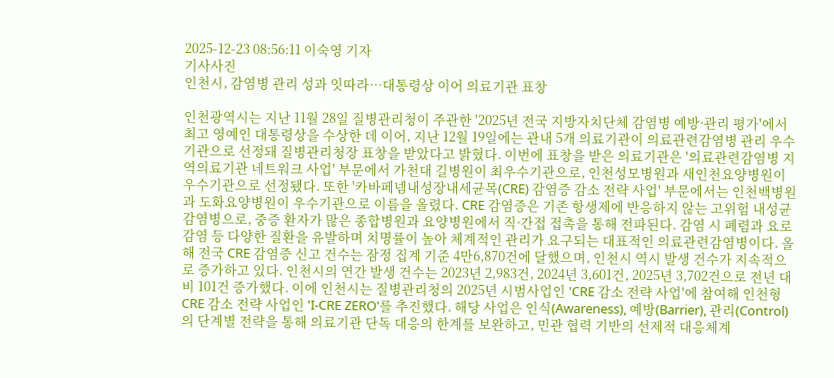2025-12-23 08:56:11 이숙영 기자
기사사진
인천시, 감염병 관리 성과 잇따라…대통령상 이어 의료기관 표창

인천광역시는 지난 11월 28일 질병관리청이 주관한 '2025년 전국 지방자치단체 감염병 예방·관리 평가'에서 최고 영예인 대통령상을 수상한 데 이어, 지난 12월 19일에는 관내 5개 의료기관이 의료관련감염병 관리 우수기관으로 선정돼 질병관리청장 표창을 받았다고 밝혔다. 이번에 표창을 받은 의료기관은 '의료관련감염병 지역의료기관 네트워크 사업' 부문에서 가천대 길병원이 최우수기관으로, 인천성모병원과 새인천요양병원이 우수기관으로 선정됐다. 또한 '카바페넴내성장내세균목(CRE) 감염증 감소 전략 사업' 부문에서는 인천백병원과 도화요양병원이 우수기관으로 이름을 올렸다. CRE 감염증은 기존 항생제에 반응하지 않는 고위험 내성균 감염병으로, 중증 환자가 많은 종합병원과 요양병원에서 직·간접 접촉을 통해 전파된다. 감염 시 폐렴과 요로감염 등 다양한 질환을 유발하며 치명률이 높아 체계적인 관리가 요구되는 대표적인 의료관련감염병이다. 올해 전국 CRE 감염증 신고 건수는 잠정 집계 기준 4만6,870건에 달했으며, 인천시 역시 발생 건수가 지속적으로 증가하고 있다. 인천시의 연간 발생 건수는 2023년 2,983건, 2024년 3,601건, 2025년 3,702건으로 전년 대비 101건 증가했다. 이에 인천시는 질병관리청의 2025년 시범사업인 'CRE 감소 전략 사업'에 참여해 인천형 CRE 감소 전략 사업인 'I-CRE ZERO'를 추진했다. 해당 사업은 인식(Awareness), 예방(Barrier), 관리(Control)의 단계별 전략을 통해 의료기관 단독 대응의 한계를 보완하고, 민관 협력 기반의 선제적 대응체계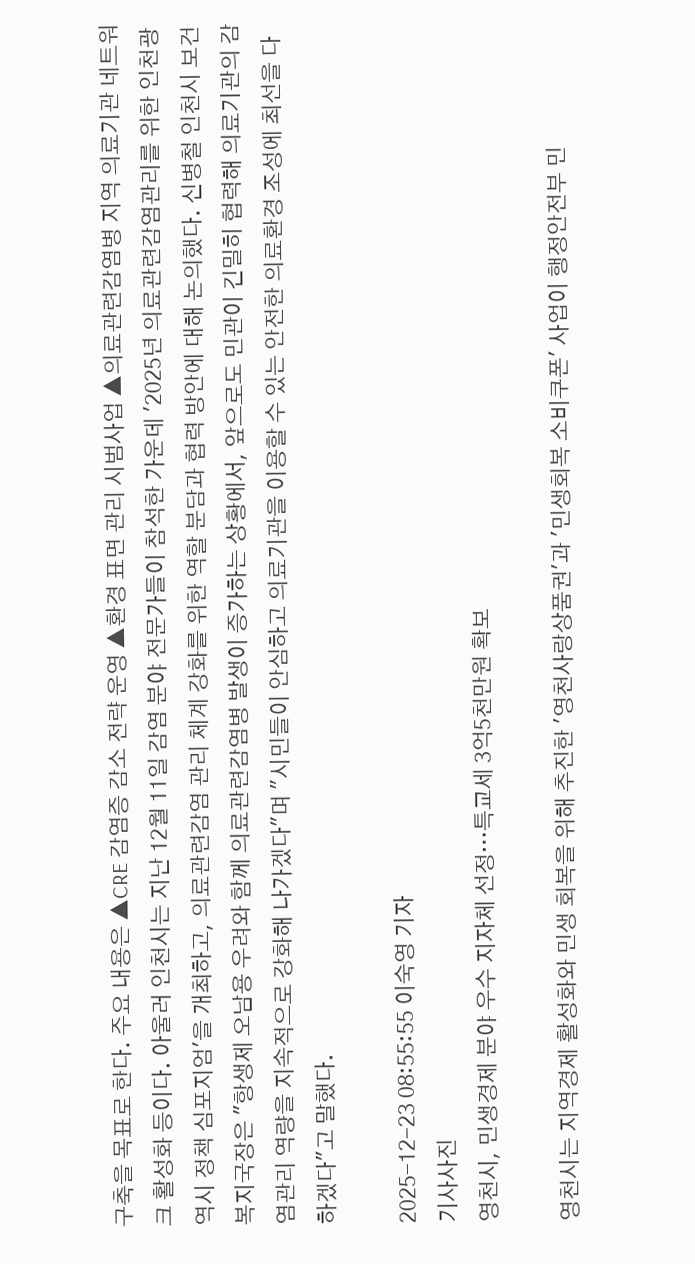구축을 목표로 한다. 주요 내용은 ▲CRE 감염증 감소 전략 운영 ▲환경 표면 관리 시범사업 ▲의료관련감염병 지역 의료기관 네트워크 활성화 등이다. 아울러 인천시는 지난 12월 11일 감염 분야 전문가들이 참석한 가운데 '2025년 의료관련감염관리를 위한 인천광역시 정책 심포지엄'을 개최하고, 의료관련감염 관리 체계 강화를 위한 역할 분담과 협력 방안에 대해 논의했다. 신병철 인천시 보건복지국장은 "항생제 오남용 우려와 함께 의료관련감염병 발생이 증가하는 상황에서, 앞으로도 민관이 긴밀히 협력해 의료기관의 감염관리 역량을 지속적으로 강화해 나가겠다"며 "시민들이 안심하고 의료기관을 이용할 수 있는 안전한 의료환경 조성에 최선을 다하겠다"고 말했다.

2025-12-23 08:55:55 이숙영 기자
기사사진
영천시, 민생경제 분야 우수 지자체 선정…특교세 3억5천만원 확보

영천시는 지역경제 활성화와 민생 회복을 위해 추진한 '영천사랑상품권'과 '민생회복 소비쿠폰' 사업이 행정안전부 민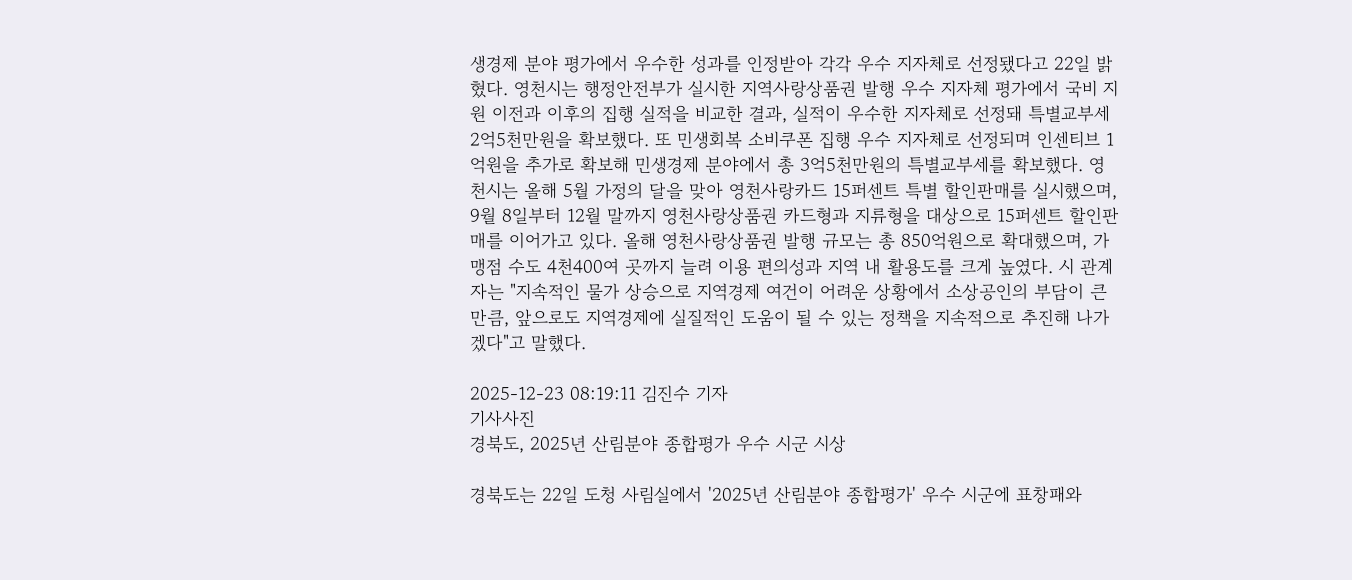생경제 분야 평가에서 우수한 성과를 인정받아 각각 우수 지자체로 선정됐다고 22일 밝혔다. 영천시는 행정안전부가 실시한 지역사랑상품권 발행 우수 지자체 평가에서 국비 지원 이전과 이후의 집행 실적을 비교한 결과, 실적이 우수한 지자체로 선정돼 특별교부세 2억5천만원을 확보했다. 또 민생회복 소비쿠폰 집행 우수 지자체로 선정되며 인센티브 1억원을 추가로 확보해 민생경제 분야에서 총 3억5천만원의 특별교부세를 확보했다. 영천시는 올해 5월 가정의 달을 맞아 영천사랑카드 15퍼센트 특별 할인판매를 실시했으며, 9월 8일부터 12월 말까지 영천사랑상품권 카드형과 지류형을 대상으로 15퍼센트 할인판매를 이어가고 있다. 올해 영천사랑상품권 발행 규모는 총 850억원으로 확대했으며, 가맹점 수도 4천400여 곳까지 늘려 이용 편의성과 지역 내 활용도를 크게 높였다. 시 관계자는 "지속적인 물가 상승으로 지역경제 여건이 어려운 상황에서 소상공인의 부담이 큰 만큼, 앞으로도 지역경제에 실질적인 도움이 될 수 있는 정책을 지속적으로 추진해 나가겠다"고 말했다.

2025-12-23 08:19:11 김진수 기자
기사사진
경북도, 2025년 산림분야 종합평가 우수 시군 시상

경북도는 22일 도청 사림실에서 '2025년 산림분야 종합평가' 우수 시군에 표창패와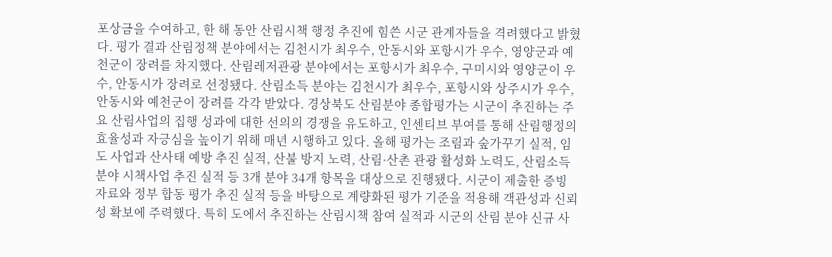포상금을 수여하고, 한 해 동안 산림시책 행정 추진에 힘쓴 시군 관계자들을 격려했다고 밝혔다. 평가 결과 산림정책 분야에서는 김천시가 최우수, 안동시와 포항시가 우수, 영양군과 예천군이 장려를 차지했다. 산림레저관광 분야에서는 포항시가 최우수, 구미시와 영양군이 우수, 안동시가 장려로 선정됐다. 산림소득 분야는 김천시가 최우수, 포항시와 상주시가 우수, 안동시와 예천군이 장려를 각각 받았다. 경상북도 산림분야 종합평가는 시군이 추진하는 주요 산림사업의 집행 성과에 대한 선의의 경쟁을 유도하고, 인센티브 부여를 통해 산림행정의 효율성과 자긍심을 높이기 위해 매년 시행하고 있다. 올해 평가는 조림과 숲가꾸기 실적, 임도 사업과 산사태 예방 추진 실적, 산불 방지 노력, 산림·산촌 관광 활성화 노력도, 산림소득 분야 시책사업 추진 실적 등 3개 분야 34개 항목을 대상으로 진행됐다. 시군이 제출한 증빙 자료와 정부 합동 평가 추진 실적 등을 바탕으로 계량화된 평가 기준을 적용해 객관성과 신뢰성 확보에 주력했다. 특히 도에서 추진하는 산림시책 참여 실적과 시군의 산림 분야 신규 사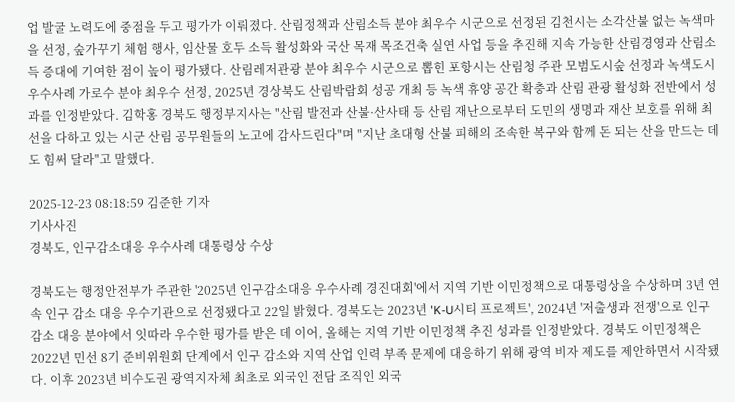업 발굴 노력도에 중점을 두고 평가가 이뤄졌다. 산림정책과 산림소득 분야 최우수 시군으로 선정된 김천시는 소각산불 없는 녹색마을 선정, 숲가꾸기 체험 행사, 임산물 호두 소득 활성화와 국산 목재 목조건축 실연 사업 등을 추진해 지속 가능한 산림경영과 산림소득 증대에 기여한 점이 높이 평가됐다. 산림레저관광 분야 최우수 시군으로 뽑힌 포항시는 산림청 주관 모범도시숲 선정과 녹색도시 우수사례 가로수 분야 최우수 선정, 2025년 경상북도 산림박람회 성공 개최 등 녹색 휴양 공간 확충과 산림 관광 활성화 전반에서 성과를 인정받았다. 김학홍 경북도 행정부지사는 "산림 발전과 산불·산사태 등 산림 재난으로부터 도민의 생명과 재산 보호를 위해 최선을 다하고 있는 시군 산림 공무원들의 노고에 감사드린다"며 "지난 초대형 산불 피해의 조속한 복구와 함께 돈 되는 산을 만드는 데도 힘써 달라"고 말했다.

2025-12-23 08:18:59 김준한 기자
기사사진
경북도, 인구감소대응 우수사례 대통령상 수상

경북도는 행정안전부가 주관한 '2025년 인구감소대응 우수사례 경진대회'에서 지역 기반 이민정책으로 대통령상을 수상하며 3년 연속 인구 감소 대응 우수기관으로 선정됐다고 22일 밝혔다. 경북도는 2023년 'K-U시티 프로젝트', 2024년 '저출생과 전쟁'으로 인구 감소 대응 분야에서 잇따라 우수한 평가를 받은 데 이어, 올해는 지역 기반 이민정책 추진 성과를 인정받았다. 경북도 이민정책은 2022년 민선 8기 준비위원회 단계에서 인구 감소와 지역 산업 인력 부족 문제에 대응하기 위해 광역 비자 제도를 제안하면서 시작됐다. 이후 2023년 비수도권 광역지자체 최초로 외국인 전담 조직인 외국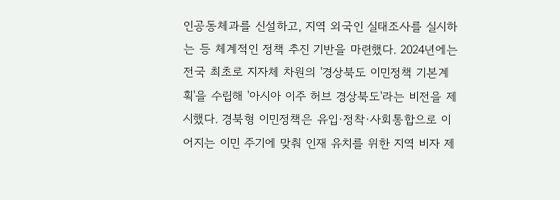인공동체과를 신설하고, 지역 외국인 실태조사를 실시하는 등 체계적인 정책 추진 기반을 마련했다. 2024년에는 전국 최초로 지자체 차원의 '경상북도 이민정책 기본계획'을 수립해 '아시아 이주 허브 경상북도'라는 비전을 제시했다. 경북형 이민정책은 유입·정착·사회통합으로 이어지는 이민 주기에 맞춰 인재 유치를 위한 지역 비자 제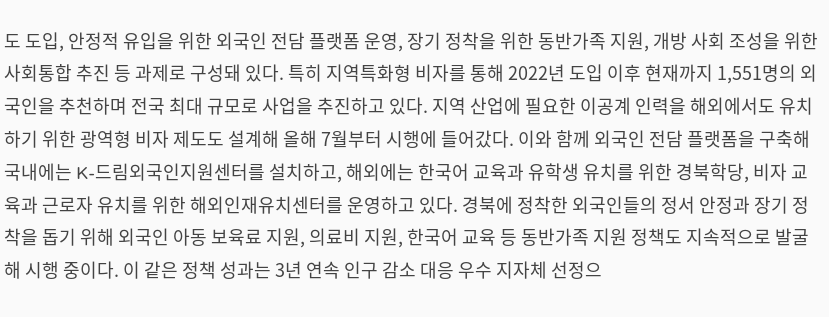도 도입, 안정적 유입을 위한 외국인 전담 플랫폼 운영, 장기 정착을 위한 동반가족 지원, 개방 사회 조성을 위한 사회통합 추진 등 과제로 구성돼 있다. 특히 지역특화형 비자를 통해 2022년 도입 이후 현재까지 1,551명의 외국인을 추천하며 전국 최대 규모로 사업을 추진하고 있다. 지역 산업에 필요한 이공계 인력을 해외에서도 유치하기 위한 광역형 비자 제도도 설계해 올해 7월부터 시행에 들어갔다. 이와 함께 외국인 전담 플랫폼을 구축해 국내에는 K-드림외국인지원센터를 설치하고, 해외에는 한국어 교육과 유학생 유치를 위한 경북학당, 비자 교육과 근로자 유치를 위한 해외인재유치센터를 운영하고 있다. 경북에 정착한 외국인들의 정서 안정과 장기 정착을 돕기 위해 외국인 아동 보육료 지원, 의료비 지원, 한국어 교육 등 동반가족 지원 정책도 지속적으로 발굴해 시행 중이다. 이 같은 정책 성과는 3년 연속 인구 감소 대응 우수 지자체 선정으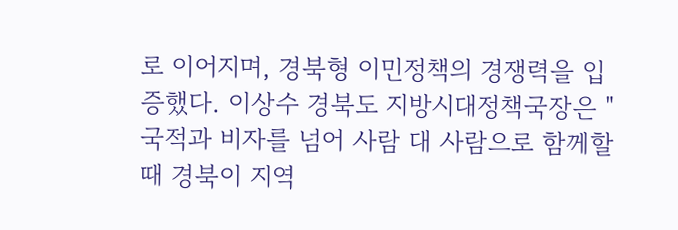로 이어지며, 경북형 이민정책의 경쟁력을 입증했다. 이상수 경북도 지방시대정책국장은 "국적과 비자를 넘어 사람 대 사람으로 함께할 때 경북이 지역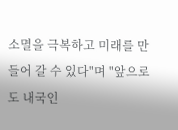소멸을 극복하고 미래를 만들어 갈 수 있다"며 "앞으로도 내국인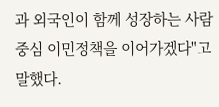과 외국인이 함께 성장하는 사람 중심 이민정책을 이어가겠다"고 말했다.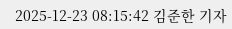2025-12-23 08:15:42 김준한 기자